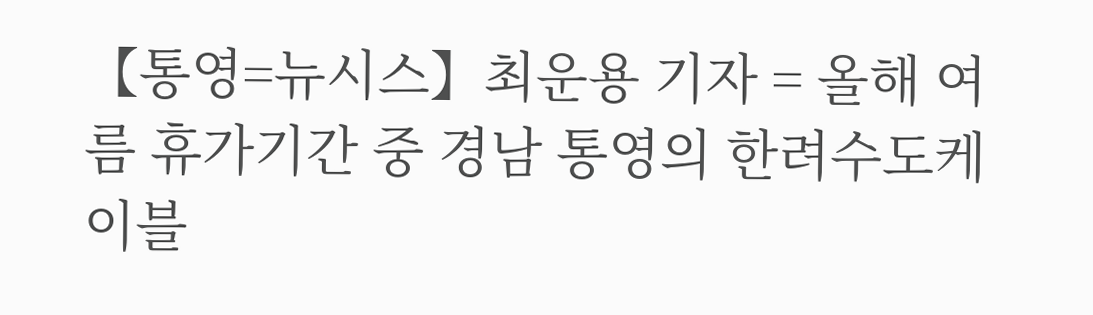【통영=뉴시스】최운용 기자 = 올해 여름 휴가기간 중 경남 통영의 한려수도케이블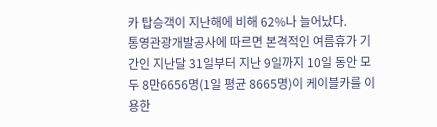카 탑승객이 지난해에 비해 62%나 늘어났다.
통영관광개발공사에 따르면 본격적인 여름휴가 기간인 지난달 31일부터 지난 9일까지 10일 동안 모두 8만6656명(1일 평균 8665명)이 케이블카를 이용한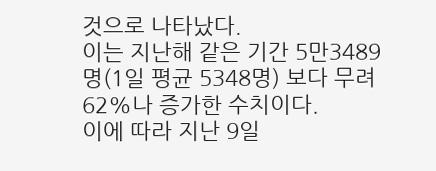것으로 나타났다.
이는 지난해 같은 기간 5만3489명(1일 평균 5348명) 보다 무려 62%나 증가한 수치이다.
이에 따라 지난 9일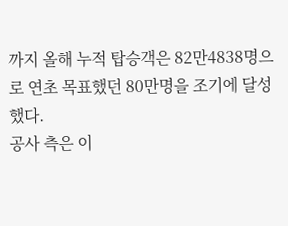까지 올해 누적 탑승객은 82만4838명으로 연초 목표했던 80만명을 조기에 달성했다.
공사 측은 이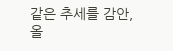같은 추세를 감안, 올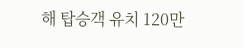해 탑승객 유치 120만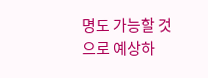명도 가능할 것으로 예상하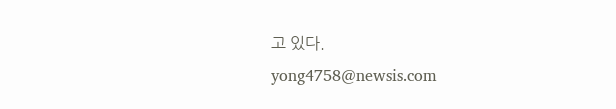고 있다.
yong4758@newsis.com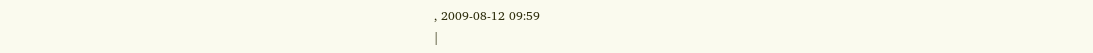, 2009-08-12 09:59
|